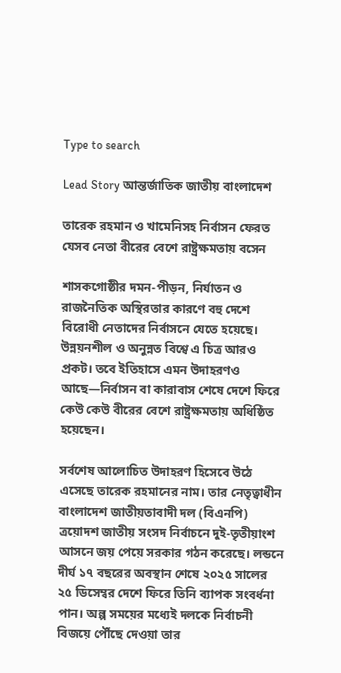Type to search

Lead Story আন্তর্জাতিক জাতীয় বাংলাদেশ

তারেক রহমান ও খামেনিসহ নির্বাসন ফেরত যেসব নেতা বীরের বেশে রাষ্ট্রক্ষমতায় বসেন

শাসকগোষ্ঠীর দমন-পীড়ন, নির্যাতন ও রাজনৈতিক অস্থিরতার কারণে বহু দেশে বিরোধী নেতাদের নির্বাসনে যেতে হয়েছে। উন্নয়নশীল ও অনুন্নত বিশ্বে এ চিত্র আরও প্রকট। তবে ইতিহাসে এমন উদাহরণও আছে—নির্বাসন বা কারাবাস শেষে দেশে ফিরে কেউ কেউ বীরের বেশে রাষ্ট্রক্ষমতায় অধিষ্ঠিত হয়েছেন।

সর্বশেষ আলোচিত উদাহরণ হিসেবে উঠে এসেছে তারেক রহমানের নাম। তার নেতৃত্বাধীন বাংলাদেশ জাতীয়তাবাদী দল (বিএনপি) ত্রয়োদশ জাতীয় সংসদ নির্বাচনে দুই-তৃতীয়াংশ আসনে জয় পেয়ে সরকার গঠন করেছে। লন্ডনে দীর্ঘ ১৭ বছরের অবস্থান শেষে ২০২৫ সালের ২৫ ডিসেম্বর দেশে ফিরে তিনি ব্যাপক সংবর্ধনা পান। অল্প সময়ের মধ্যেই দলকে নির্বাচনী বিজয়ে পৌঁছে দেওয়া তার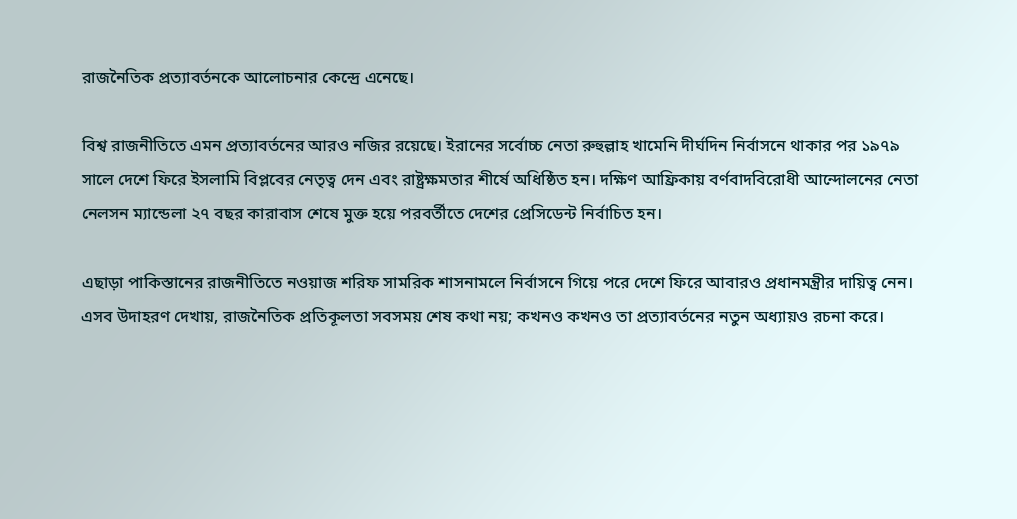রাজনৈতিক প্রত্যাবর্তনকে আলোচনার কেন্দ্রে এনেছে।

বিশ্ব রাজনীতিতে এমন প্রত্যাবর্তনের আরও নজির রয়েছে। ইরানের সর্বোচ্চ নেতা রুহুল্লাহ খামেনি দীর্ঘদিন নির্বাসনে থাকার পর ১৯৭৯ সালে দেশে ফিরে ইসলামি বিপ্লবের নেতৃত্ব দেন এবং রাষ্ট্রক্ষমতার শীর্ষে অধিষ্ঠিত হন। দক্ষিণ আফ্রিকায় বর্ণবাদবিরোধী আন্দোলনের নেতা নেলসন ম্যান্ডেলা ২৭ বছর কারাবাস শেষে মুক্ত হয়ে পরবর্তীতে দেশের প্রেসিডেন্ট নির্বাচিত হন।

এছাড়া পাকিস্তানের রাজনীতিতে নওয়াজ শরিফ সামরিক শাসনামলে নির্বাসনে গিয়ে পরে দেশে ফিরে আবারও প্রধানমন্ত্রীর দায়িত্ব নেন। এসব উদাহরণ দেখায়, রাজনৈতিক প্রতিকূলতা সবসময় শেষ কথা নয়; কখনও কখনও তা প্রত্যাবর্তনের নতুন অধ্যায়ও রচনা করে।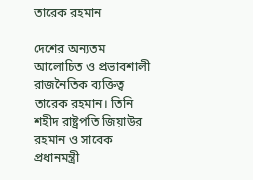তারেক রহমান

দেশের অন্যতম আলোচিত ও প্রভাবশালী রাজনৈতিক ব্যক্তিত্ব তারেক রহমান। তিনি শহীদ রাষ্ট্রপতি জিয়াউর রহমান ও সাবেক প্রধানমন্ত্রী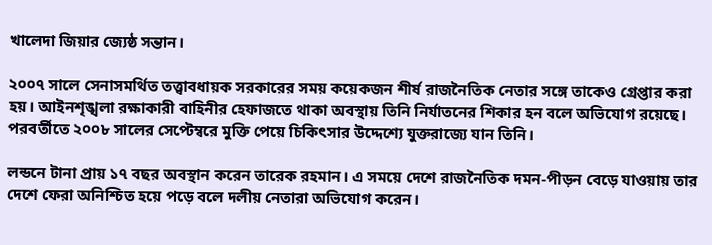খালেদা জিয়ার জ্যেষ্ঠ সন্তান।

২০০৭ সালে সেনাসমর্থিত তত্ত্বাবধায়ক সরকারের সময় কয়েকজন শীর্ষ রাজনৈতিক নেতার সঙ্গে তাকেও গ্রেপ্তার করা হয়। আইনশৃঙ্খলা রক্ষাকারী বাহিনীর হেফাজতে থাকা অবস্থায় তিনি নির্যাতনের শিকার হন বলে অভিযোগ রয়েছে। পরবর্তীতে ২০০৮ সালের সেপ্টেম্বরে মুক্তি পেয়ে চিকিৎসার উদ্দেশ্যে যুক্তরাজ্যে যান তিনি।

লন্ডনে টানা প্রায় ১৭ বছর অবস্থান করেন তারেক রহমান। এ সময়ে দেশে রাজনৈতিক দমন-পীড়ন বেড়ে যাওয়ায় তার দেশে ফেরা অনিশ্চিত হয়ে পড়ে বলে দলীয় নেতারা অভিযোগ করেন।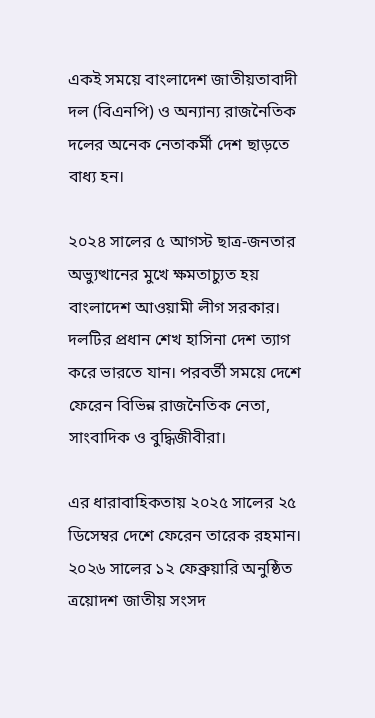একই সময়ে বাংলাদেশ জাতীয়তাবাদী দল (বিএনপি) ও অন্যান্য রাজনৈতিক দলের অনেক নেতাকর্মী দেশ ছাড়তে বাধ্য হন।

২০২৪ সালের ৫ আগস্ট ছাত্র-জনতার অভ্যুত্থানের মুখে ক্ষমতাচ্যুত হয় বাংলাদেশ আওয়ামী লীগ সরকার। দলটির প্রধান শেখ হাসিনা দেশ ত্যাগ করে ভারতে যান। পরবর্তী সময়ে দেশে ফেরেন বিভিন্ন রাজনৈতিক নেতা, সাংবাদিক ও বুদ্ধিজীবীরা।

এর ধারাবাহিকতায় ২০২৫ সালের ২৫ ডিসেম্বর দেশে ফেরেন তারেক রহমান। ২০২৬ সালের ১২ ফেব্রুয়ারি অনুষ্ঠিত ত্রয়োদশ জাতীয় সংসদ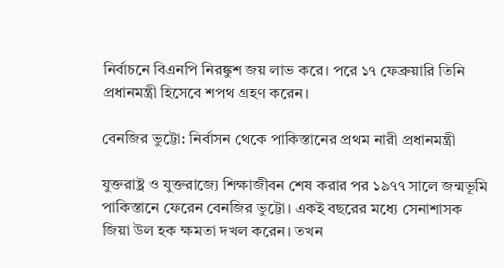নির্বাচনে বিএনপি নিরঙ্কুশ জয় লাভ করে। পরে ১৭ ফেব্রুয়ারি তিনি প্রধানমন্ত্রী হিসেবে শপথ গ্রহণ করেন।

বেনজির ভুট্টো: নির্বাসন থেকে পাকিস্তানের প্রথম নারী প্রধানমন্ত্রী

যুক্তরাষ্ট্র ও যুক্তরাজ্যে শিক্ষাজীবন শেষ করার পর ১৯৭৭ সালে জন্মভূমি পাকিস্তানে ফেরেন বেনজির ভুট্টো। একই বছরের মধ্যে সেনাশাসক জিয়া উল হক ক্ষমতা দখল করেন। তখন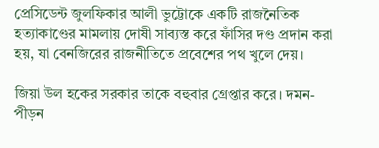প্রেসিডেন্ট জুলফিকার আলী ভুট্টোকে একটি রাজনৈতিক হত্যাকাণ্ডের মামলায় দোষী সাব্যস্ত করে ফাঁসির দণ্ড প্রদান করা হয়, যা বেনজিরের রাজনীতিতে প্রবেশের পথ খুলে দেয়।

জিয়া উল হকের সরকার তাকে বহুবার গ্রেপ্তার করে। দমন-পীড়ন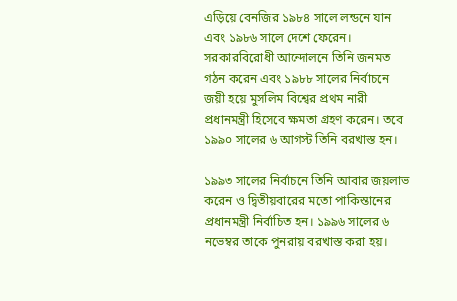এড়িয়ে বেনজির ১৯৮৪ সালে লন্ডনে যান এবং ১৯৮৬ সালে দেশে ফেরেন। সরকারবিরোধী আন্দোলনে তিনি জনমত গঠন করেন এবং ১৯৮৮ সালের নির্বাচনে জয়ী হয়ে মুসলিম বিশ্বের প্রথম নারী প্রধানমন্ত্রী হিসেবে ক্ষমতা গ্রহণ করেন। তবে ১৯৯০ সালের ৬ আগস্ট তিনি বরখাস্ত হন।

১৯৯৩ সালের নির্বাচনে তিনি আবার জয়লাভ করেন ও দ্বিতীয়বারের মতো পাকিস্তানের প্রধানমন্ত্রী নির্বাচিত হন। ১৯৯৬ সালের ৬ নভেম্বর তাকে পুনরায় বরখাস্ত করা হয়।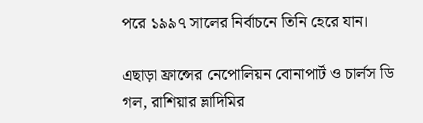পরে ১৯৯৭ সালের নির্বাচনে তিনি হেরে যান।

এছাড়া ফ্রান্সের নেপোলিয়ন বোনাপার্ট ও চার্লস ডি গল, রাশিয়ার ভ্লাদিমির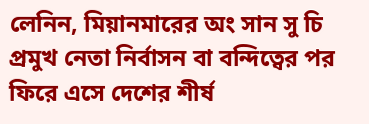লেনিন, মিয়ানমারের অং সান সু চি প্রমুখ নেতা নির্বাসন বা বন্দিত্বের পর ফিরে এসে দেশের শীর্ষ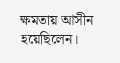ক্ষমতায় আসীন হয়েছিলেন।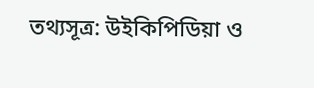তথ্যসূত্র: উইকিপিডিয়া ও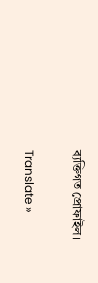ব্যক্তিগত প্রোফাইল।

Translate »